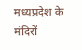मध्यप्रदेश के मंदिरों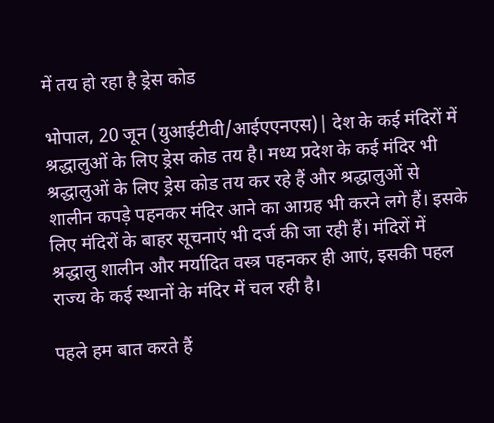में तय हो रहा है ड्रेस कोड

भोपाल, 20 जून (युआईटीवी/आईएएनएस)| देश के कई मंदिरों में श्रद्धालुओं के लिए ड्रेस कोड तय है। मध्य प्रदेश के कई मंदिर भी श्रद्धालुओं के लिए ड्रेस कोड तय कर रहे हैं और श्रद्धालुओं से शालीन कपड़े पहनकर मंदिर आने का आग्रह भी करने लगे हैं। इसके लिए मंदिरों के बाहर सूचनाएं भी दर्ज की जा रही हैं। मंदिरों में श्रद्धालु शालीन और मर्यादित वस्त्र पहनकर ही आएं, इसकी पहल राज्य के कई स्थानों के मंदिर में चल रही है।

पहले हम बात करते हैं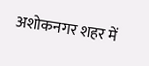अशोकनगर शहर में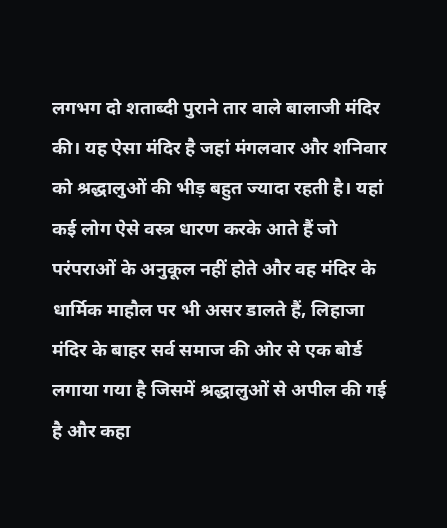लगभग दो शताब्दी पुराने तार वाले बालाजी मंदिर की। यह ऐसा मंदिर है जहां मंगलवार और शनिवार को श्रद्धालुओं की भीड़ बहुत ज्यादा रहती है। यहां कई लोग ऐसे वस्त्र धारण करके आते हैं जो परंपराओं के अनुकूल नहीं होते और वह मंदिर के धार्मिक माहौल पर भी असर डालते हैं, लिहाजा मंदिर के बाहर सर्व समाज की ओर से एक बोर्ड लगाया गया है जिसमें श्रद्धालुओं से अपील की गई है और कहा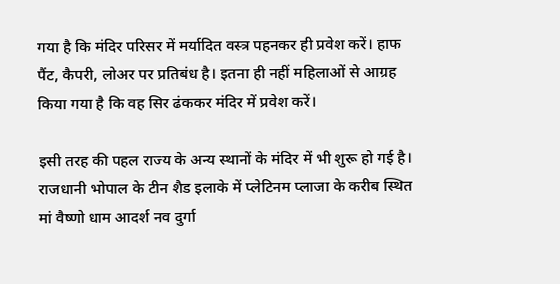गया है कि मंदिर परिसर में मर्यादित वस्त्र पहनकर ही प्रवेश करें। हाफ पैंट, कैपरी, लोअर पर प्रतिबंध है। इतना ही नहीं महिलाओं से आग्रह किया गया है कि वह सिर ढंककर मंदिर में प्रवेश करें।

इसी तरह की पहल राज्य के अन्य स्थानों के मंदिर में भी शुरू हो गई है। राजधानी भोपाल के टीन शैड इलाके में प्लेटिनम प्लाजा के करीब स्थित मां वैष्णो धाम आदर्श नव दुर्गा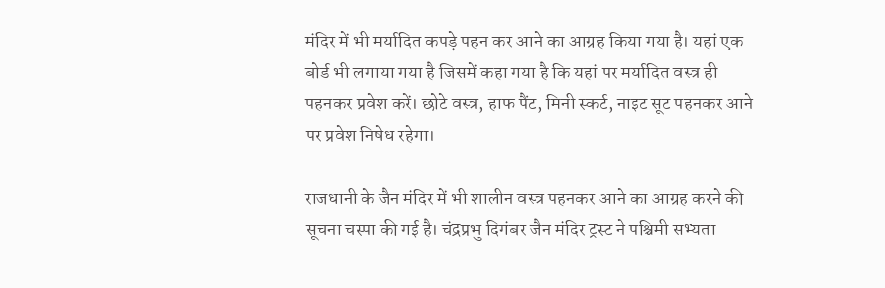मंदिर में भी मर्यादित कपड़े पहन कर आने का आग्रह किया गया है। यहां एक बोर्ड भी लगाया गया है जिसमें कहा गया है कि यहां पर मर्यादित वस्त्र ही पहनकर प्रवेश करें। छोटे वस्त्र, हाफ पैंट, मिनी स्कर्ट, नाइट सूट पहनकर आने पर प्रवेश निषेध रहेगा।

राजधानी के जैन मंदिर में भी शालीन वस्त्र पहनकर आने का आग्रह करने की सूचना चस्पा की गई है। चंद्रप्रभु दिगंबर जैन मंदिर ट्रस्ट ने पश्चिमी सभ्यता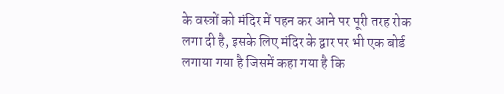के वस्त्रों को मंदिर में पहन कर आने पर पूरी तरह रोक लगा दी है, इसके लिए मंदिर के द्वार पर भी एक बोर्ड लगाया गया है जिसमें कहा गया है कि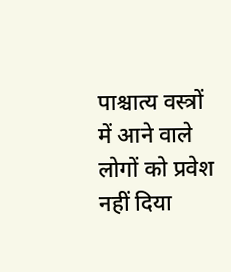पाश्चात्य वस्त्रों में आने वाले लोगों को प्रवेश नहीं दिया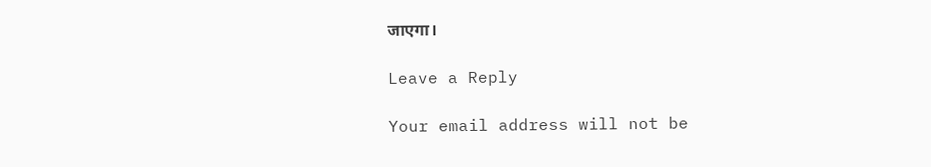जाएगा।

Leave a Reply

Your email address will not be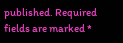published. Required fields are marked *